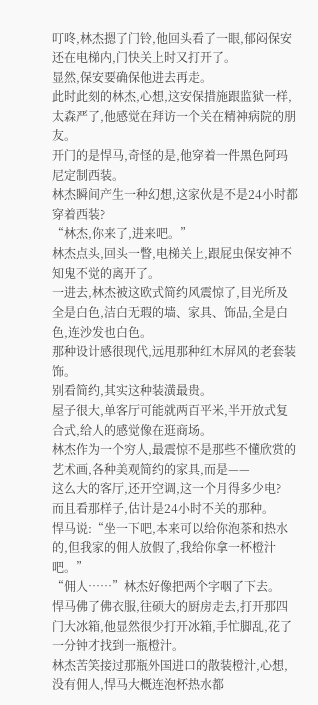叮咚,林杰摁了门铃,他回头看了一眼,郁闷保安还在电梯内,门快关上时又打开了。
显然,保安要确保他进去再走。
此时此刻的林杰,心想,这安保措施跟监狱一样,太森严了,他感觉在拜访一个关在精神病院的朋友。
开门的是悍马,奇怪的是,他穿着一件黑色阿玛尼定制西装。
林杰瞬间产生一种幻想,这家伙是不是24小时都穿着西装?
“林杰,你来了,进来吧。”
林杰点头,回头一瞥,电梯关上,跟屁虫保安神不知鬼不觉的离开了。
一进去,林杰被这欧式简约风震惊了,目光所及全是白色,洁白无瑕的墙、家具、饰品,全是白色,连沙发也白色。
那种设计感很现代,远甩那种红木屏风的老套装饰。
别看简约,其实这种装潢最贵。
屋子很大,单客厅可能就两百平米,半开放式复合式,给人的感觉像在逛商场。
林杰作为一个穷人,最震惊不是那些不懂欣赏的艺术画,各种美观简约的家具,而是——
这么大的客厅,还开空调,这一个月得多少电?
而且看那样子,估计是24小时不关的那种。
悍马说:“坐一下吧,本来可以给你泡茶和热水的,但我家的佣人放假了,我给你拿一杯橙汁吧。”
“佣人……”林杰好像把两个字咽了下去。
悍马佛了佛衣服,往硕大的厨房走去,打开那四门大冰箱,他显然很少打开冰箱,手忙脚乱,花了一分钟才找到一瓶橙汁。
林杰苦笑接过那瓶外国进口的散装橙汁,心想,没有佣人,悍马大概连泡杯热水都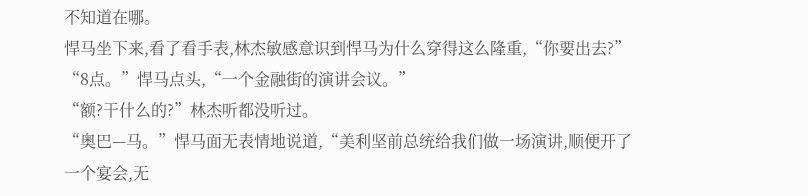不知道在哪。
悍马坐下来,看了看手表,林杰敏感意识到悍马为什么穿得这么隆重,“你要出去?”
“8点。”悍马点头,“一个金融街的演讲会议。”
“额?干什么的?”林杰听都没听过。
“奥巴—马。”悍马面无表情地说道,“美利坚前总统给我们做一场演讲,顺便开了一个宴会,无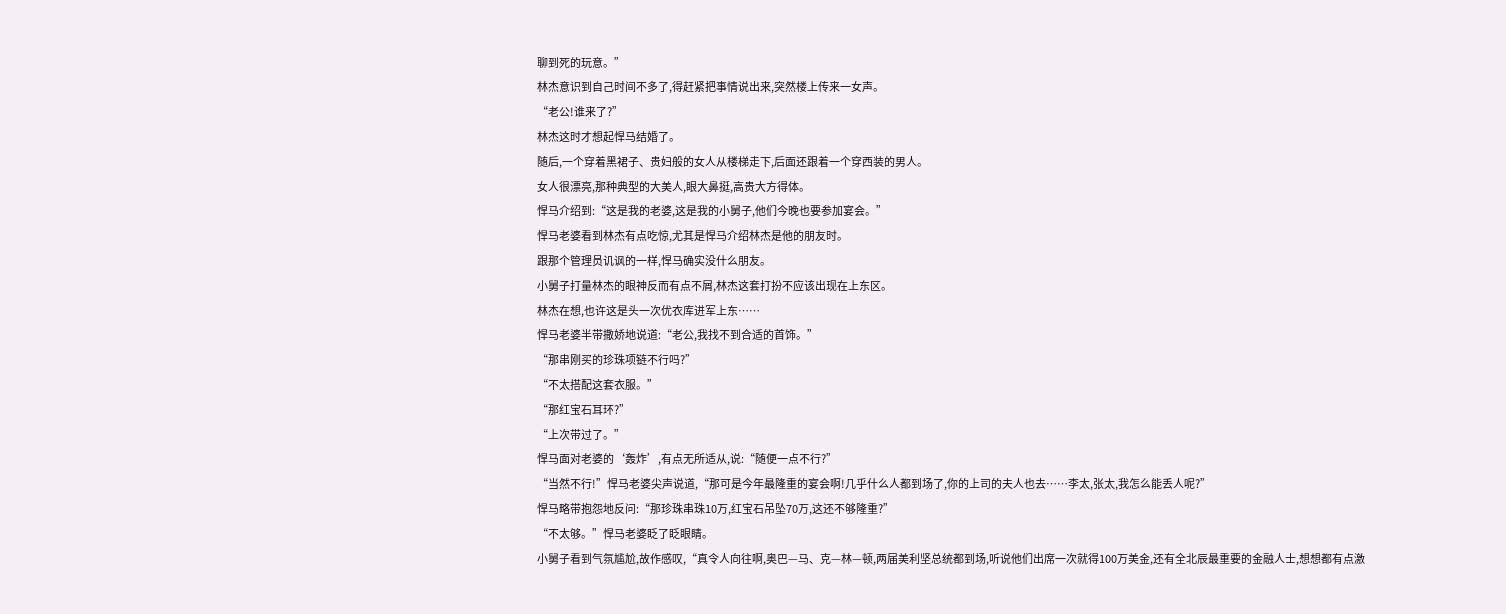聊到死的玩意。”
林杰意识到自己时间不多了,得赶紧把事情说出来,突然楼上传来一女声。
“老公!谁来了?”
林杰这时才想起悍马结婚了。
随后,一个穿着黑裙子、贵妇般的女人从楼梯走下,后面还跟着一个穿西装的男人。
女人很漂亮,那种典型的大美人,眼大鼻挺,高贵大方得体。
悍马介绍到:“这是我的老婆,这是我的小舅子,他们今晚也要参加宴会。”
悍马老婆看到林杰有点吃惊,尤其是悍马介绍林杰是他的朋友时。
跟那个管理员讥讽的一样,悍马确实没什么朋友。
小舅子打量林杰的眼神反而有点不屑,林杰这套打扮不应该出现在上东区。
林杰在想,也许这是头一次优衣库进军上东……
悍马老婆半带撒娇地说道:“老公,我找不到合适的首饰。”
“那串刚买的珍珠项链不行吗?”
“不太搭配这套衣服。”
“那红宝石耳环?”
“上次带过了。”
悍马面对老婆的‘轰炸’,有点无所适从,说:“随便一点不行?”
“当然不行!”悍马老婆尖声说道,“那可是今年最隆重的宴会啊!几乎什么人都到场了,你的上司的夫人也去……李太,张太,我怎么能丢人呢?”
悍马略带抱怨地反问:“那珍珠串珠10万,红宝石吊坠70万,这还不够隆重?”
“不太够。”悍马老婆眨了眨眼睛。
小舅子看到气氛尴尬,故作感叹,“真令人向往啊,奥巴—马、克—林—顿,两届美利坚总统都到场,听说他们出席一次就得100万美金,还有全北辰最重要的金融人士,想想都有点激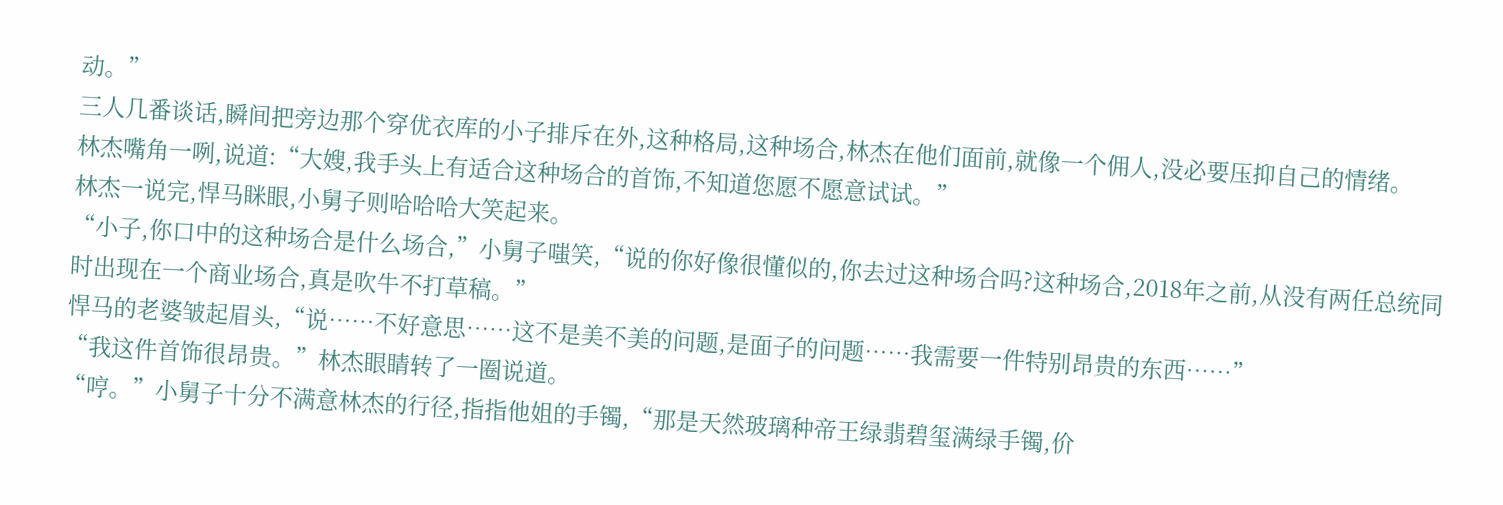动。”
三人几番谈话,瞬间把旁边那个穿优衣库的小子排斥在外,这种格局,这种场合,林杰在他们面前,就像一个佣人,没必要压抑自己的情绪。
林杰嘴角一咧,说道:“大嫂,我手头上有适合这种场合的首饰,不知道您愿不愿意试试。”
林杰一说完,悍马眯眼,小舅子则哈哈哈大笑起来。
“小子,你口中的这种场合是什么场合,”小舅子嗤笑,“说的你好像很懂似的,你去过这种场合吗?这种场合,2018年之前,从没有两任总统同时出现在一个商业场合,真是吹牛不打草稿。”
悍马的老婆皱起眉头,“说……不好意思……这不是美不美的问题,是面子的问题……我需要一件特别昂贵的东西……”
“我这件首饰很昂贵。”林杰眼睛转了一圈说道。
“哼。”小舅子十分不满意林杰的行径,指指他姐的手镯,“那是天然玻璃种帝王绿翡碧玺满绿手镯,价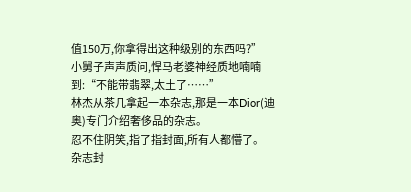值150万,你拿得出这种级别的东西吗?”
小舅子声声质问,悍马老婆神经质地喃喃到:“不能带翡翠,太土了……”
林杰从茶几拿起一本杂志,那是一本Dior(迪奥)专门介绍奢侈品的杂志。
忍不住阴笑,指了指封面,所有人都懵了。
杂志封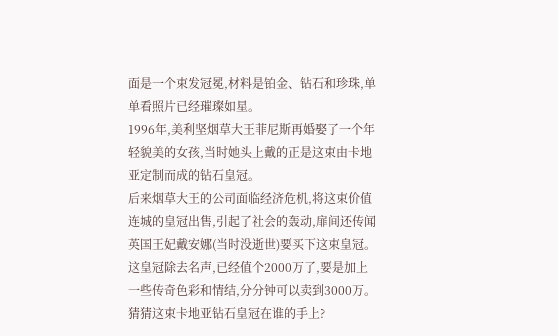面是一个束发冠冕,材料是铂金、钻石和珍珠,单单看照片已经璀璨如星。
1996年,美利坚烟草大王菲尼斯再婚娶了一个年轻貌美的女孩,当时她头上戴的正是这束由卡地亚定制而成的钻石皇冠。
后来烟草大王的公司面临经济危机,将这束价值连城的皇冠出售,引起了社会的轰动,扉间还传闻英国王妃戴安娜(当时没逝世)要买下这束皇冠。
这皇冠除去名声,已经值个2000万了,要是加上一些传奇色彩和情结,分分钟可以卖到3000万。
猜猜这束卡地亚钻石皇冠在谁的手上?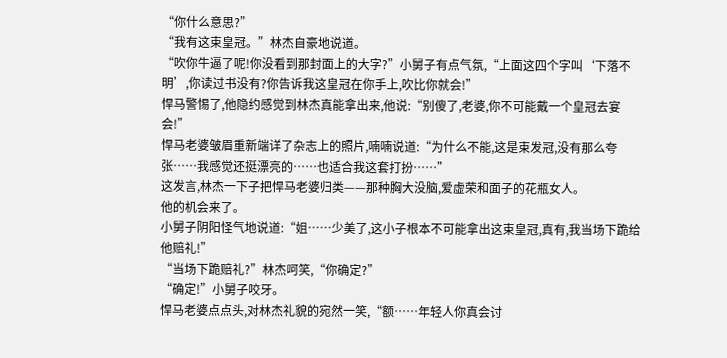“你什么意思?”
“我有这束皇冠。”林杰自豪地说道。
“吹你牛逼了呢!你没看到那封面上的大字?”小舅子有点气氛,“上面这四个字叫‘下落不明’,你读过书没有?你告诉我这皇冠在你手上,吹比你就会!”
悍马警惕了,他隐约感觉到林杰真能拿出来,他说:“别傻了,老婆,你不可能戴一个皇冠去宴会!”
悍马老婆皱眉重新端详了杂志上的照片,喃喃说道:“为什么不能,这是束发冠,没有那么夸张……我感觉还挺漂亮的……也适合我这套打扮……”
这发言,林杰一下子把悍马老婆归类——那种胸大没脑,爱虚荣和面子的花瓶女人。
他的机会来了。
小舅子阴阳怪气地说道:“姐……少美了,这小子根本不可能拿出这束皇冠,真有,我当场下跪给他赔礼!”
“当场下跪赔礼?”林杰呵笑,“你确定?”
“确定!”小舅子咬牙。
悍马老婆点点头,对林杰礼貌的宛然一笑,“额……年轻人你真会讨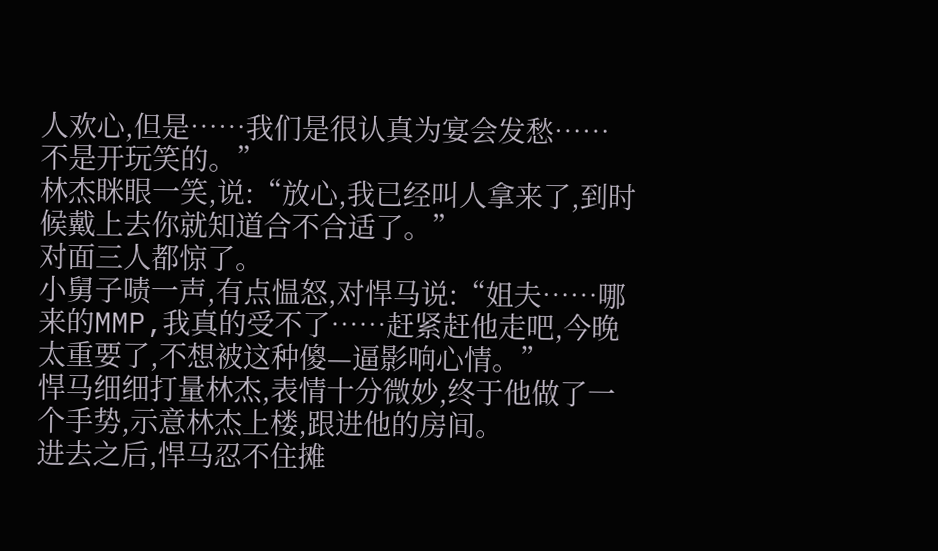人欢心,但是……我们是很认真为宴会发愁……不是开玩笑的。”
林杰眯眼一笑,说:“放心,我已经叫人拿来了,到时候戴上去你就知道合不合适了。”
对面三人都惊了。
小舅子啧一声,有点愠怒,对悍马说:“姐夫……哪来的MMP,我真的受不了……赶紧赶他走吧,今晚太重要了,不想被这种傻—逼影响心情。”
悍马细细打量林杰,表情十分微妙,终于他做了一个手势,示意林杰上楼,跟进他的房间。
进去之后,悍马忍不住摊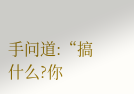手问道:“搞什么?你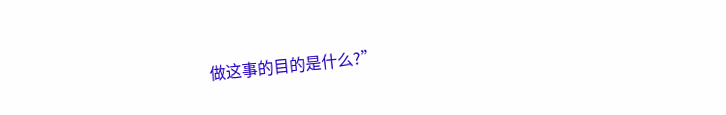做这事的目的是什么?”